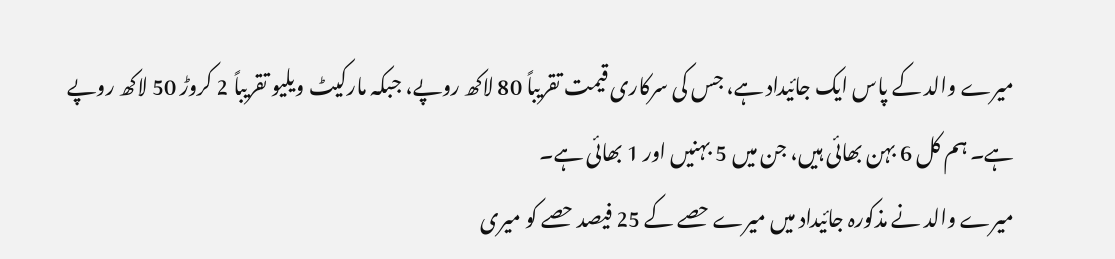میرے والد کے پاس ایک جائیداد ہے، جس کی سرکاری قیمت تقریباً 80 لاکھ روپے، جبکہ مارکیٹ ویلیو تقریباً 2 کروڑ 50 لاکھ روپے ہے۔ ہم کل 6 بہن بھائی ہیں، جن میں 5 بہنیں اور 1 بھائی ہے۔
میرے والد نے مذکورہ جائیداد میں میرے حصے کے 25 فیصد حصے کو میری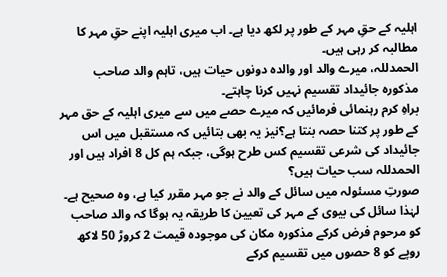اہلیہ کے حقِ مہر کے طور پر لکھ دیا ہے۔ اب میری اہلیہ اپنے حقِ مہر کا مطالبہ کر رہی ہیں۔
الحمدللہ، میرے والد اور والدہ دونوں حیات ہیں، تاہم والد صاحب مذکورہ جائیداد تقسیم نہیں کرنا چاہتے۔
براہِ کرم رہنمائی فرمائیں کہ میرے حصے میں سے میری اہلیہ کے حق مہر کے طور پر کتنا حصہ بنتا ہے؟نیز یہ بھی بتائیں کہ مستقبل میں اس جائیداد کی شرعی تقسیم کس طرح ہوگی، جبکہ ہم کل 8 افراد ہیں اور الحمدللہ سب حیات ہیں؟
صورتِ مسئولہ میں سائل کے والد نے جو مہر مقرر کیا ہے، وہ صحیح ہے۔ لہٰذا سائل کی بیوی کے مہر کی تعیین کا طریقہ یہ ہوگا کہ والد صاحب کو مرحوم فرض کرکے مذکورہ مکان کی موجوده قيمت 2 كروڑ 50 لاكھ روپے کو 8 حصوں میں تقسیم كركے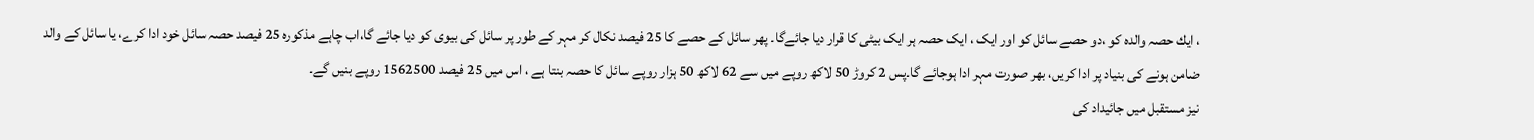، ايك حصہ والده كو ،دو حصے سائل کو اور ایک ، ایک حصہ ہر ایک بیٹی کا قرار دیا جائےگا۔ پھر سائل کے حصے کا 25 فیصد نکال کر مہر کے طور پر سائل کی بیوی کو دیا جائے گا،اب چاہے مذکورہ 25 فیصد حصہ سائل خود ادا کرے، یا سائل کے والد ضامن ہونے کی بنیاد پر ادا کریں، بهر صورت مہر ادا ہوجائے گا۔پس 2 کروڑ 50 لاکھ روپے میں سے 62 لاکھ 50 ہزار روپے سائل کا حصہ بنتا ہے ، اس ميں 25 فیصد 1562500 روپے بنیں گے۔
نیز مستقبل میں جائیداد کی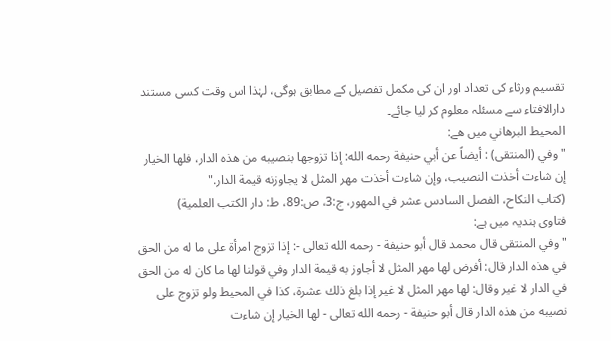تقسیم ورثاء کی تعداد اور ان کی مکمل تفصیل کے مطابق ہوگی، لہٰذا اس وقت کسی مستند دارالافتاء سے مسئلہ معلوم کر لیا جائے۔
المحيط البرهاني ميں هے:
"وفي (المنتقى) : أيضاً عن أبي حنيفة رحمه الله: إذا تزوجها بنصيبه من هذه الدار، فلها الخيار إن شاءت أخذت النصيب، وإن شاءت أخذت مهر المثل لا يجاوزنه قيمة الدار."
(کتاب النکاح، الفصل السادس عشر في المهور، ج:3، ص:89، ط: دار الكتب العلمية)
فتاوی ہندیہ میں ہے:
" وفي المنتقى قال محمد قال أبو حنيفة - رحمه الله تعالى -: إذا تزوج امرأة على ما له من الحق في هذه الدار قال: أفرض لها مهر المثل لا أجاوز به قيمة الدار وفي قولنا لها ما كان له من الحق في الدار لا غير وقال: لها مهر المثل لا غير إذا بلغ ذلك عشرة، كذا في المحيط ولو تزوج على نصيبه من هذه الدار قال أبو حنيفة - رحمه الله تعالى - لها الخيار إن شاءت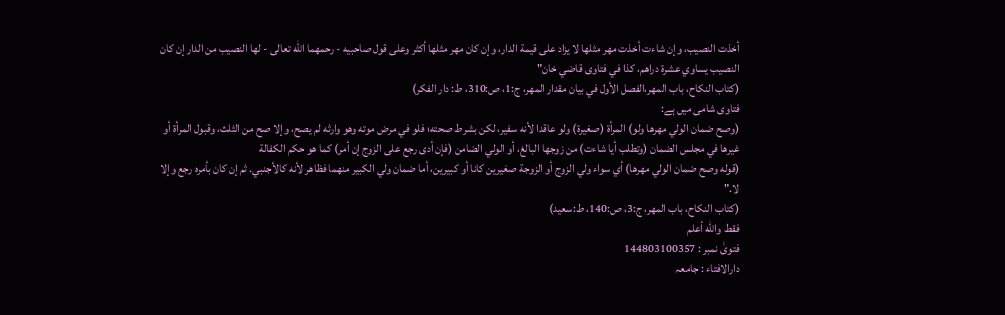أخذت النصيب، وإن شاءت أخذت مهر مثلها لا يزاد على قيمة الدار، وإن كان مهر مثلها أكثر وعلى قول صاحبيه - رحمهما الله تعالى - لها النصيب من الدار إن كان النصيب يساوي عشرة دراهم، كذا في فتاوى قاضي خان"
(کتاب النکاح، باب المهر،الفصل الأول في بيان مقدار المهر، ج:1، ص:310، ط: دار الفکر)
فتاوی شامی میں ہے:
(وصح ضمان الولي مهرها ولو) المرأة (صغيرة) ولو عاقدا لأنه سفير، لكن بشرط صحته؛ فلو في مرض موته وهو وارثه لم يصح، وإلا صح من الثلث، وقبول المرأة أو غيرها في مجلس الضمان (وتطلب أيا شاءت) من زوجها البالغ، أو الولي الضامن (فإن أدى رجع على الزوج إن أمر) كما هو حكم الكفالة
(قوله وصح ضمان الولي مهرها) أي سواء ولي الزوج أو الزوجة صغيرين كانا أو كبيرين، أما ضمان ولي الكبير منهما فظاهر لأنه كالأجنبي. ثم إن كان بأمره رجع وإلا لا."
(کتاب النکاح، باب المهر، ج:3، ص:140، ط:سعيد)
فقط والله أعلم
فتویٰ نمبر : 144803100357
دارالافتاء : جامعہ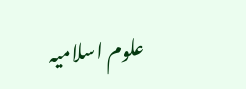علوم اسلامیہ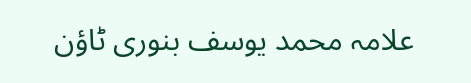علامہ محمد یوسف بنوری ٹاؤن